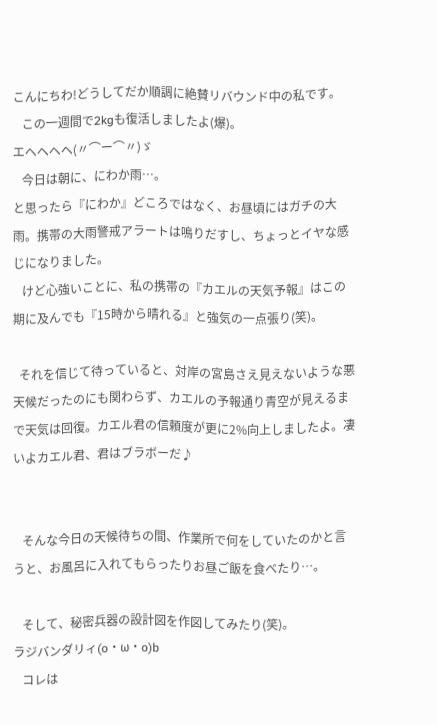こんにちわ!どうしてだか順調に絶賛リバウンド中の私です。
   この一週間で2kgも復活しましたよ(爆)。
エヘヘヘヘ(〃⌒ー⌒〃)ゞ
   今日は朝に、にわか雨…。
と思ったら『にわか』どころではなく、お昼頃にはガチの大雨。携帯の大雨警戒アラートは鳴りだすし、ちょっとイヤな感じになりました。
   けど心強いことに、私の携帯の『カエルの天気予報』はこの期に及んでも『15時から晴れる』と強気の一点張り(笑)。

  それを信じて待っていると、対岸の宮島さえ見えないような悪天候だったのにも関わらず、カエルの予報通り青空が見えるまで天気は回復。カエル君の信頼度が更に2%向上しましたよ。凄いよカエル君、君はブラボーだ♪


   そんな今日の天候待ちの間、作業所で何をしていたのかと言うと、お風呂に入れてもらったりお昼ご飯を食べたり…。

   そして、秘密兵器の設計図を作図してみたり(笑)。
ラジバンダリィ(o・ω・o)b
   コレは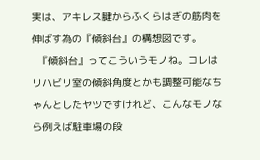実は、アキレス腱からふくらはぎの筋肉を伸ばす為の『傾斜台』の構想図です。
  『傾斜台』ってこういうモノね。コレはリハビリ室の傾斜角度とかも調整可能なちゃんとしたヤツですけれど、こんなモノなら例えば駐車場の段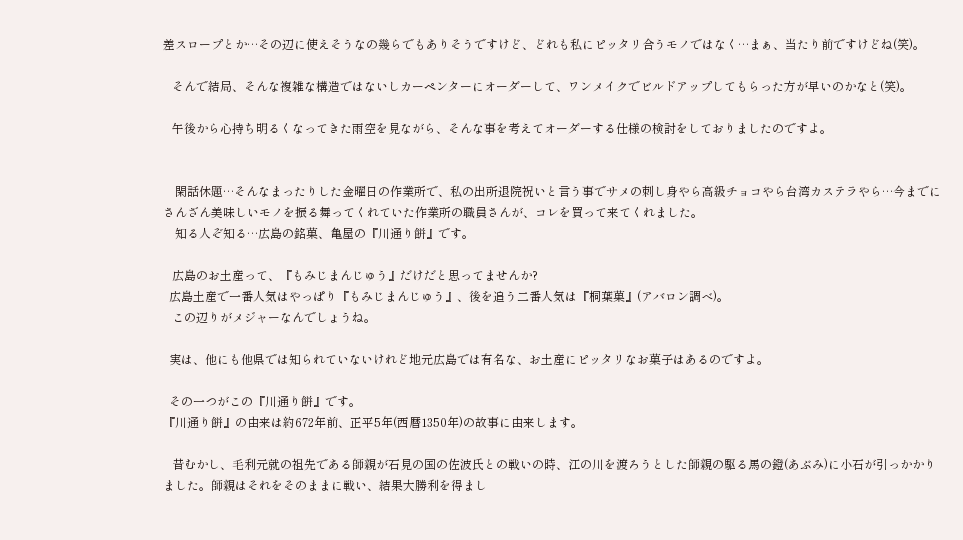差スロープとか…その辺に使えそうなの幾らでもありそうですけど、どれも私にピッタリ合うモノではなく…まぁ、当たり前ですけどね(笑)。

   そんで結局、そんな複雑な構造ではないしカーペンターにオーダーして、ワンメイクでビルドアップしてもらった方が早いのかなと(笑)。

   午後から心持ち明るくなってきた雨空を見ながら、そんな事を考えてオーダーする仕様の検討をしておりましたのですよ。


    閑話休題…そんなまったりした金曜日の作業所で、私の出所退院祝いと言う事でサメの刺し身やら高級チョコやら台湾カステラやら…今までにさんざん美味しいモノを振る舞ってくれていた作業所の職員さんが、コレを買って来てくれました。
    知る人ぞ知る…広島の銘菓、亀屋の『川通り餅』です。

   広島のお土産って、『もみじまんじゅう』だけだと思ってませんか?
  広島土産で一番人気はやっぱり『もみじまんじゅう』、後を追う二番人気は『桐葉菓』(アバロン調べ)。
   この辺りがメジャーなんでしょうね。

  実は、他にも他県では知られていないけれど地元広島では有名な、お土産にピッタリなお菓子はあるのですよ。

  その一つがこの『川通り餅』です。
『川通り餅』の由来は約672年前、正平5年(西暦1350年)の故事に由来します。

   昔むかし、毛利元就の祖先である師親が石見の国の佐波氏との戦いの時、江の川を渡ろうとした師親の駆る馬の鐙(あぶみ)に小石が引っかかりました。師親はそれをそのままに戦い、結果大勝利を得まし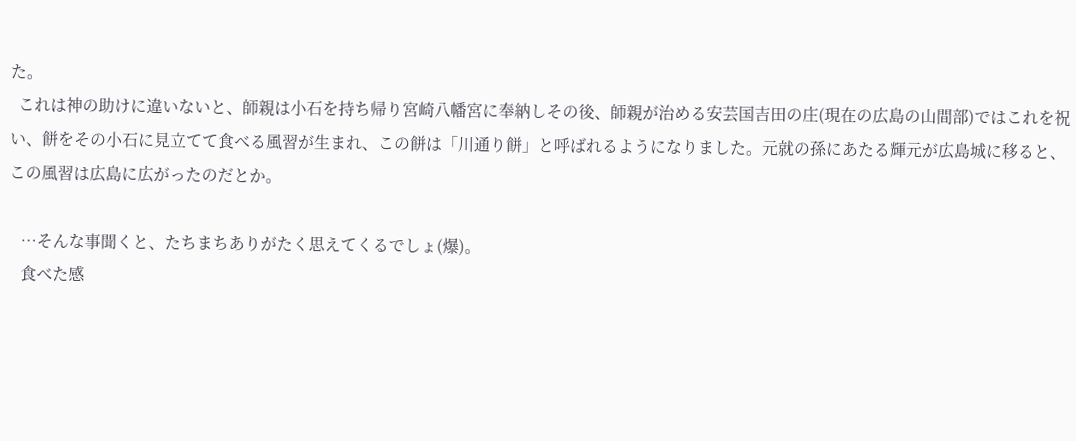た。
  これは神の助けに違いないと、師親は小石を持ち帰り宮崎八幡宮に奉納しその後、師親が治める安芸国吉田の庄(現在の広島の山間部)ではこれを祝い、餅をその小石に見立てて食べる風習が生まれ、この餅は「川通り餅」と呼ばれるようになりました。元就の孫にあたる輝元が広島城に移ると、この風習は広島に広がったのだとか。

   …そんな事聞くと、たちまちありがたく思えてくるでしょ(爆)。
   食べた感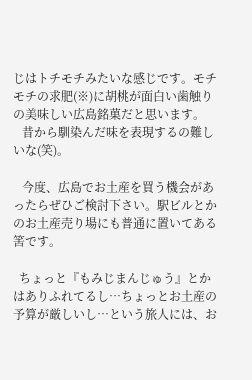じはトチモチみたいな感じです。モチモチの求肥(※)に胡桃が面白い歯触りの美味しい広島銘菓だと思います。
   昔から馴染んだ味を表現するの難しいな(笑)。

   今度、広島でお土産を買う機会があったらぜひご検討下さい。駅ビルとかのお土産売り場にも普通に置いてある筈です。

  ちょっと『もみじまんじゅう』とかはありふれてるし…ちょっとお土産の予算が厳しいし…という旅人には、お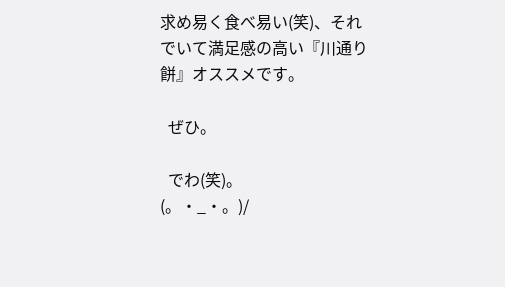求め易く食べ易い(笑)、それでいて満足感の高い『川通り餅』オススメです。

  ぜひ。

  でわ(笑)。
(。・_・。)/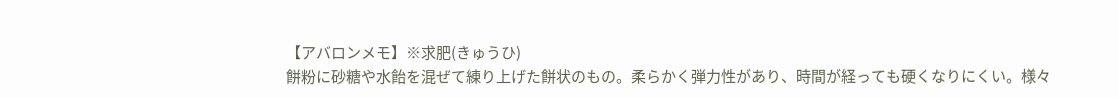【アバロンメモ】※求肥(きゅうひ)
餅粉に砂糖や水飴を混ぜて練り上げた餅状のもの。柔らかく弾力性があり、時間が経っても硬くなりにくい。様々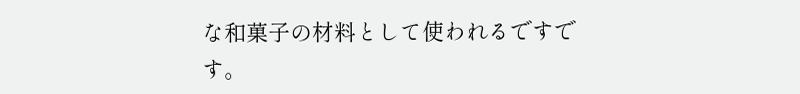な和菓子の材料として使われるですです。